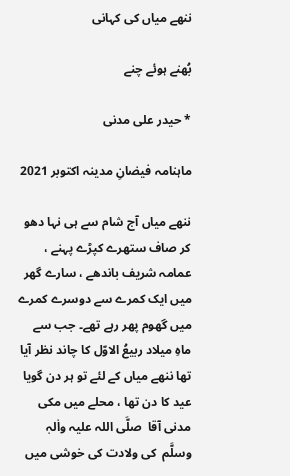ننھے میاں کی کہانی

بُھنے ہوئے چنے

* حیدر علی مدنی

ماہنامہ فیضانِ مدینہ اکتوبر 2021

ننھے میاں آج شام سے ہی نہا دھو کر صاف ستھرے کپڑے پہنے ، عمامہ شریف باندھے ، سارے گھر میں ایک کمرے سے دوسرے کمرے میں گھوم پھر رہے تھے۔ جب سے ماہِ میلاد ربیعُ الاوّل کا چاند نظر آیا تھا ننھے میاں کے لئے تو ہر دن گویا عید کا دن تھا ، محلے میں مکی مدنی آقا  صلَّی اللہ علیہ واٰلہٖ وسلَّم  کی ولادت کی خوشی میں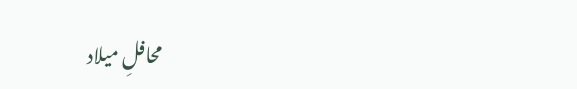محافلِ میلاد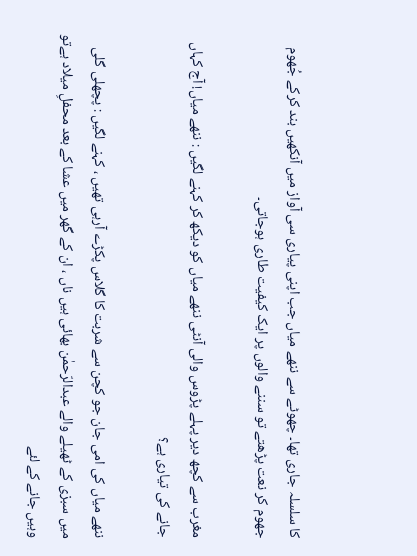کا سلسلہ جاری تھا۔ چھوٹے سے ننھے میاں جب اپنی پیاری سی آواز میں آنکھیں بند کرکے جُھوم جھوم کر نعت پڑھتے تو سننے والوں پر ایک کیفیت طاری ہوجاتی۔

مغرب سے کچھ دیر پہلے پڑوس والی آنٹی ننھے میاں کو دیکھ کر کہنے لگیں : ننھے میاں! آج کہاں جانے کی تیاری ہے؟

ننھے میاں کی امی جان جو کچن سے شربت کا گلاس پکڑے آرہی تھیں ، کہنے لگیں : پچھلی گلی میں سبزی کے ٹھیلے والے عبدالرّحمٰن بھائی ہیں ناں ، ان کے گھر میں عشا کے بعد محفلِ میلاد ہےتو وہیں جانے کے لئے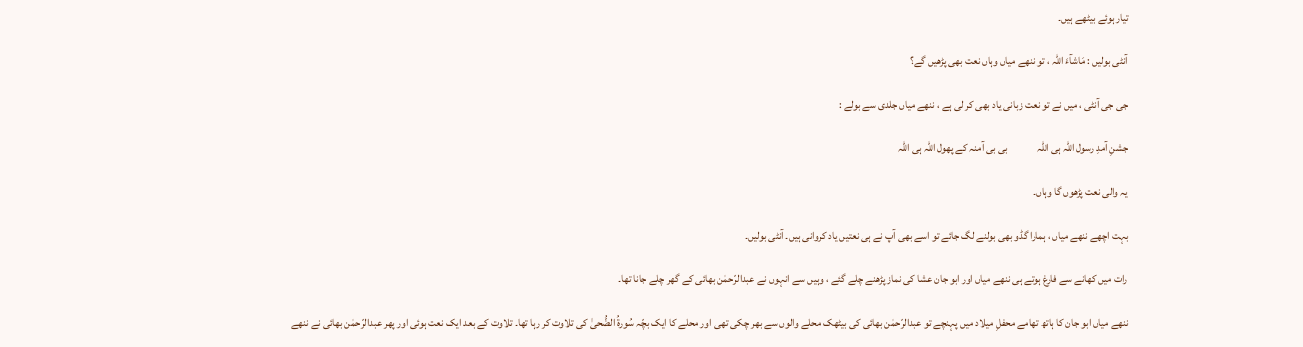تیار ہوئے بیٹھے ہیں۔

آنٹی بولیں : مَاشآءَ اللہ ، تو ننھے میاں وہاں نعت بھی پڑھیں گے؟

جی جی آنٹی ، میں نے تو نعت زبانی یاد بھی کر لی ہے ، ننھے میاں جلدی سے بولے :

جشنِ آمدِ رسول اللہ ہی اللہ              بی بی آمنہ کے پھول اللہ ہی اللہ

یہ والی نعت پڑھوں گا وہاں۔

بہت اچھے ننھے میاں ، ہمارا گڈو بھی بولنے لگ جائے تو اسے بھی آپ نے ہی نعتیں یاد کروانی ہیں۔ آنٹی بولیں۔

رات میں کھانے سے فارغ ہوتے ہی ننھے میاں اور ابو جان عشا کی نماز پڑھنے چلے گئے ، وہیں سے انہوں نے عبدالرّحمٰن بھائی کے گھر چلے جانا تھا۔

ننھے میاں ابو جان کا ہاتھ تھامے محفلِ میلاد میں پہنچے تو عبدالرّحمٰن بھائی کی بیٹھک محلے والوں سے بھر چکی تھی اور محلے کا ایک بچّہ سُورۃُ الضُّحیٰ کی تلاوت کر رہا تھا۔ تلاوت کے بعد ایک نعت ہوئی اور پھر عبدالرّحمٰن بھائی نے ننھے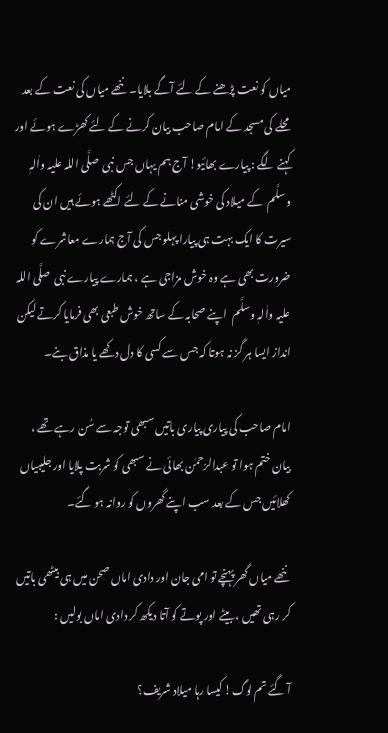میاں کو نعت پڑھنے کے لئے آگے بلایا۔ ننھے میاں کی نعت کے بعد محلے کی مسجد کے امام صاحب بیان کرنے کے لئے کھڑے ہوئے اور کہنے لگے : پیارے بھائیو! آج ہم یہاں جس نبی  صلَّی اللہ علیہ واٰلہٖ وسلَّم  کے میلاد کی خوشی منانے کے لئے اکٹھے ہوئے ہیں ان کی سیرت کا ایک بہت ہی پیارا پہلو جس کی آج ہمارے معاشرے کو ضرورت بھی ہے وہ خوش مزاجی ہے ، ہمارے پیارے نبی  صلَّی اللہ علیہ واٰلہٖ وسلَّم  اپنے صحابہ کے ساتھ خوش طبعی بھی فرمایا کرتے لیکن انداز ایسا ہر گز نہ ہوتا کہ جس سے کسی کا دل دکھے یا مذاق بنے۔

امام صاحب کی پیاری پیاری باتیں سبھی توجہ سے سُن رہے تھے ، بیان ختم ہوا تو عبدالرّحمٰن بھائی نے سبھی کو شربت پلایا اور جلیبیاں کھلائیں جس کے بعد سب اپنے گھروں کو روانہ ہو گئے۔

ننھے میاں گھر پہنچے تو امی جان اور دادی اماں صحن میں ہی بیٹھی باتیں کر رہی تھیں ، بیٹے اور پوتے کو آتا دیکھ کر دادی اماں بولیں :

آ گئے تم لوگ! کیسا رہا میلاد شریف؟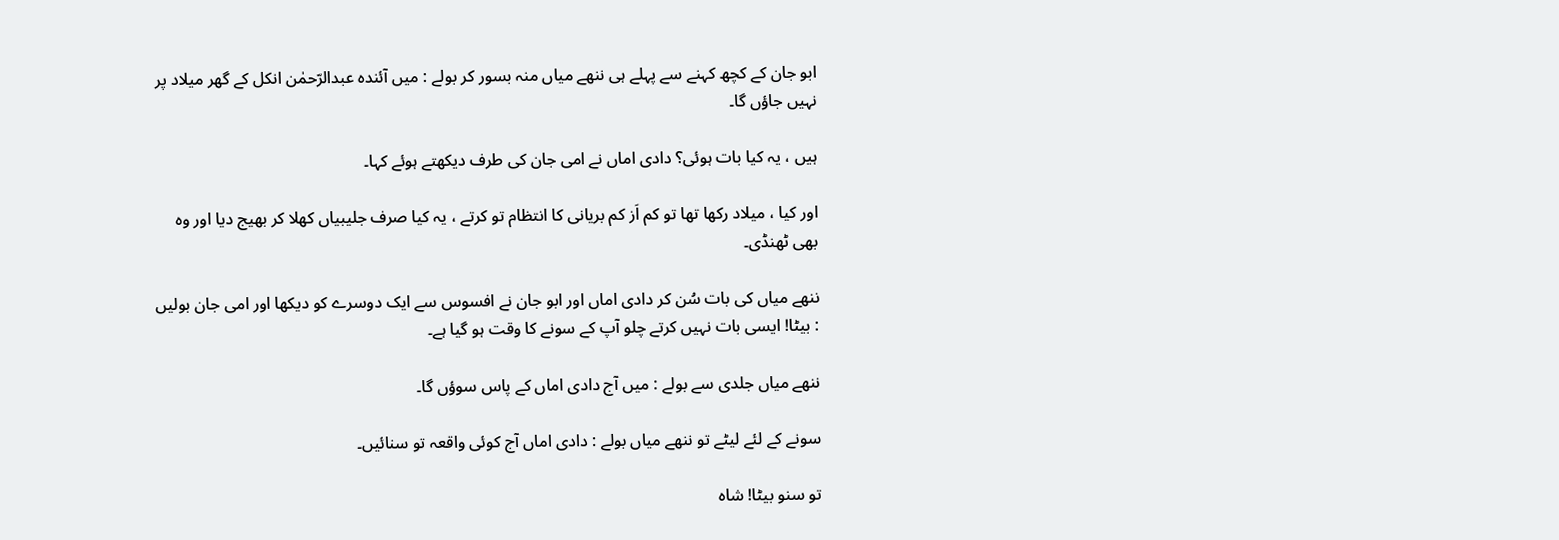ابو جان کے کچھ کہنے سے پہلے ہی ننھے میاں منہ بسور کر بولے : میں آئندہ عبدالرّحمٰن انکل کے گھر میلاد پر نہیں جاؤں گا۔

ہیں ، یہ کیا بات ہوئی؟ دادی اماں نے امی جان کی طرف دیکھتے ہوئے کہا۔

اور کیا ، میلاد رکھا تھا تو کم اَز کم بریانی کا انتظام تو کرتے ، یہ کیا صرف جلیبیاں کھلا کر بھیج دیا اور وہ بھی ٹھنڈی۔

ننھے میاں کی بات سُن کر دادی اماں اور ابو جان نے افسوس سے ایک دوسرے کو دیکھا اور امی جان بولیں : بیٹا! ایسی بات نہیں کرتے چلو آپ کے سونے کا وقت ہو گیا ہے۔

ننھے میاں جلدی سے بولے : میں آج دادی اماں کے پاس سوؤں گا۔

سونے کے لئے لیٹے تو ننھے میاں بولے : دادی اماں آج کوئی واقعہ تو سنائیں۔

تو سنو بیٹا! شاہ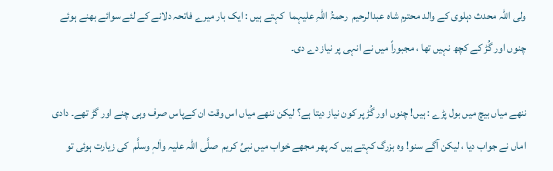ولی اللہ محدث دہلوی کے والد محترم شاہ عبدالرحیم  رحمۃُ اللہِ علیہما  کہتے ہیں : ایک بار میرے فاتحہ دلانے کے لئے سوائے بھنے ہوئے چنوں اور گُڑ کے کچھ نہیں تھا ، مجبوراً میں نے انہی پر نیاز دے دی۔

ننھے میاں بیچ میں بول پڑے : ہیں! چنوں اور گُڑ پر کون نیاز دیتا ہے؟ لیکن ننھے میاں اس وقت ان کےپاس صرف وہی چنے اور گڑ تھے۔ دادی اماں نے جواب دیا ، لیکن آگے سنو! وہ بزرگ کہتے ہیں کہ پھر مجھے خواب میں نبیِّ کریم  صلَّی اللہ علیہ واٰلہٖ وسلَّم  کی زیارت ہوئی تو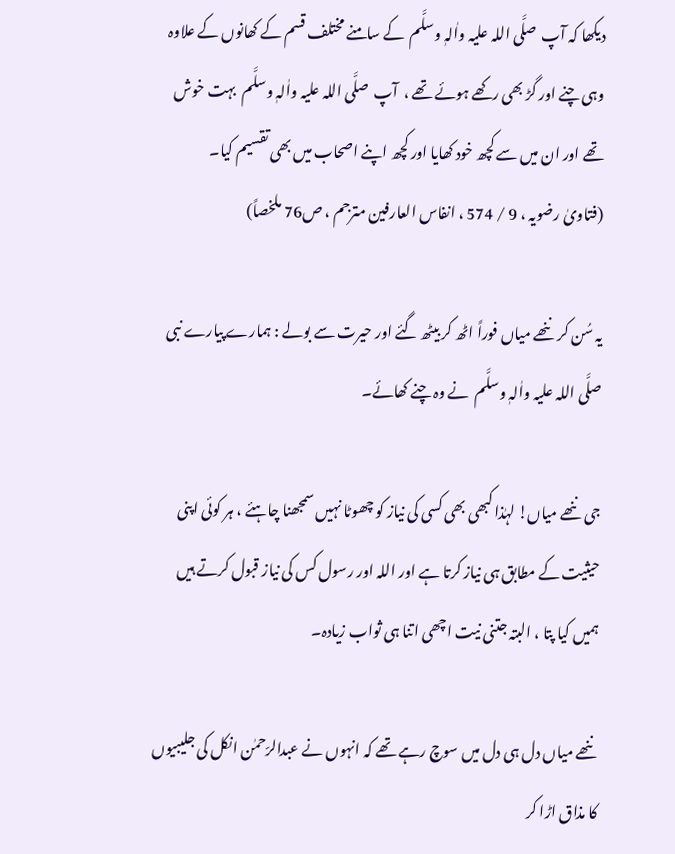دیکھا کہ آپ  صلَّی اللہ علیہ واٰلہٖ وسلَّم  کے سامنے مختلف قسم کے کھانوں کے علاوہ وہی چنے اور گڑ بھی رکھے ہوئے تھے ،  آپ  صلَّی اللہ علیہ واٰلہٖ وسلَّم  بہت خوش تھے اور ان میں سے کچھ خود کھایا اور کچھ اپنے اصحاب میں بھی تقسیم کیا۔                  (فتاویٰ رضویہ ، 9 / 574 ، انفاس العارفین مترجم ، ص76 ملخصاً)

یہ سُن کر ننھے میاں فوراً اٹھ کر بیٹھ گئے اور حیرت سے بولے : ہمارے پیارے نبی  صلَّی اللہ علیہ واٰلہٖ وسلَّم  نے وہ چنے کھائے۔

جی ننھے میاں! لہٰذا کبھی بھی کسی کی نیاز کو چھوٹا نہیں سمجھنا چاہئے ، ہر کوئی اپنی حیثیت کے مطابق ہی نیاز کرتا ہے اور اللہ اور رسول کس کی نیاز قبول کرتے ہیں ہمیں کیا پتا ، البتہ جتنی نیت اچھی اتنا ہی ثواب زیادہ۔

ننھے میاں دل ہی دل میں سوچ رہے تھے کہ انہوں نے عبدالرّحمٰن انکل کی جلیبیوں کا مذاق اڑا کر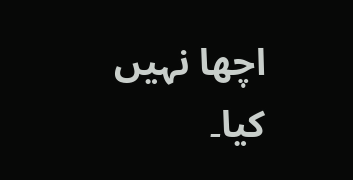اچھا نہیں کیا۔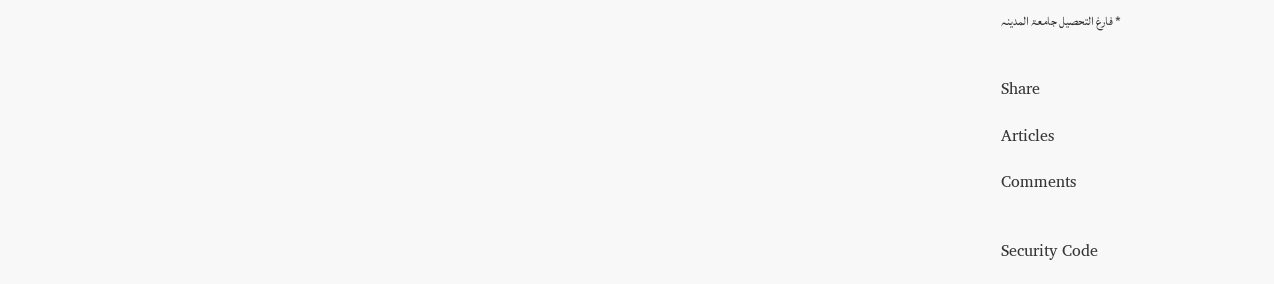* فارغ التحصیل جامعۃ المدینہ


Share

Articles

Comments


Security Code